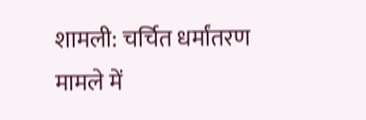शामली: चर्चित धर्मांतरण मामले में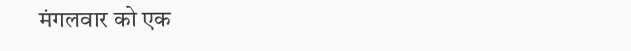मंगलवार को एक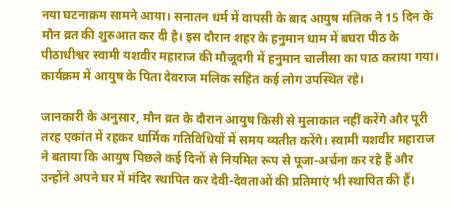नया घटनाक्रम सामने आया। सनातन धर्म में वापसी के बाद आयुष मलिक ने 15 दिन के मौन व्रत की शुरुआत कर दी है। इस दौरान शहर के हनुमान धाम में बघरा पीठ के पीठाधीश्वर स्वामी यशवीर महाराज की मौजूदगी में हनुमान चालीसा का पाठ कराया गया। कार्यक्रम में आयुष के पिता देवराज मलिक सहित कई लोग उपस्थित रहे।

जानकारी के अनुसार, मौन व्रत के दौरान आयुष किसी से मुलाकात नहीं करेंगे और पूरी तरह एकांत में रहकर धार्मिक गतिविधियों में समय व्यतीत करेंगे। स्वामी यशवीर महाराज ने बताया कि आयुष पिछले कई दिनों से नियमित रूप से पूजा-अर्चना कर रहे हैं और उन्होंने अपने घर में मंदिर स्थापित कर देवी-देवताओं की प्रतिमाएं भी स्थापित की हैं।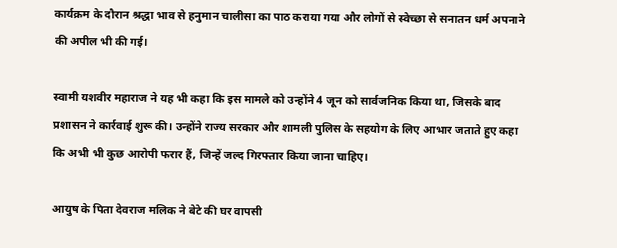कार्यक्रम के दौरान श्रद्धा भाव से हनुमान चालीसा का पाठ कराया गया और लोगों से स्वेच्छा से सनातन धर्म अपनाने की अपील भी की गई।

स्वामी यशवीर महाराज ने यह भी कहा कि इस मामले को उन्होंने 4 जून को सार्वजनिक किया था, जिसके बाद प्रशासन ने कार्रवाई शुरू की। उन्होंने राज्य सरकार और शामली पुलिस के सहयोग के लिए आभार जताते हुए कहा कि अभी भी कुछ आरोपी फरार हैं, जिन्हें जल्द गिरफ्तार किया जाना चाहिए।

आयुष के पिता देवराज मलिक ने बेटे की घर वापसी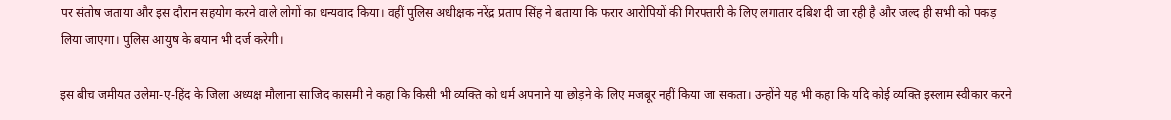पर संतोष जताया और इस दौरान सहयोग करने वाले लोगों का धन्यवाद किया। वहीं पुलिस अधीक्षक नरेंद्र प्रताप सिंह ने बताया कि फरार आरोपियों की गिरफ्तारी के लिए लगातार दबिश दी जा रही है और जल्द ही सभी को पकड़ लिया जाएगा। पुलिस आयुष के बयान भी दर्ज करेगी।

इस बीच जमीयत उलेमा-ए-हिंद के जिला अध्यक्ष मौलाना साजिद कासमी ने कहा कि किसी भी व्यक्ति को धर्म अपनाने या छोड़ने के लिए मजबूर नहीं किया जा सकता। उन्होंने यह भी कहा कि यदि कोई व्यक्ति इस्लाम स्वीकार करने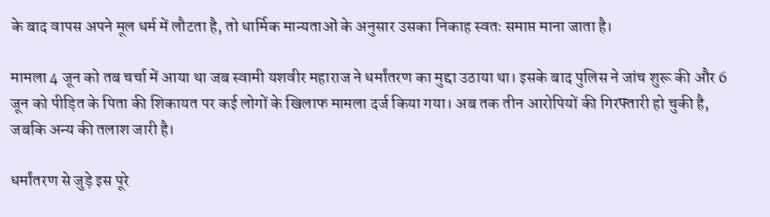के बाद वापस अपने मूल धर्म में लौटता है, तो धार्मिक मान्यताओं के अनुसार उसका निकाह स्वतः समाप्त माना जाता है।

मामला 4 जून को तब चर्चा में आया था जब स्वामी यशवीर महाराज ने धर्मांतरण का मुद्दा उठाया था। इसके बाद पुलिस ने जांच शुरू की और 6 जून को पीड़ित के पिता की शिकायत पर कई लोगों के खिलाफ मामला दर्ज किया गया। अब तक तीन आरोपियों की गिरफ्तारी हो चुकी है, जबकि अन्य की तलाश जारी है।

धर्मांतरण से जुड़े इस पूरे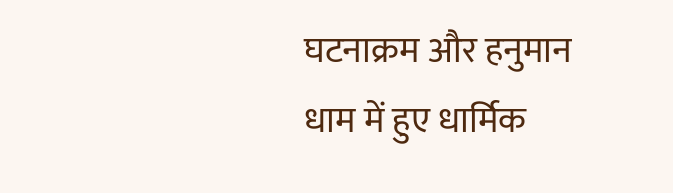घटनाक्रम और हनुमान धाम में हुए धार्मिक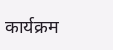कार्यक्रम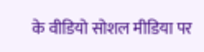के वीडियो सोशल मीडिया पर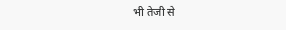भी तेजी से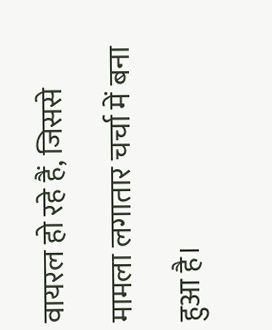वायरल हो रहे हैं, जिससे मामला लगातार चर्चा में बना हुआ है।